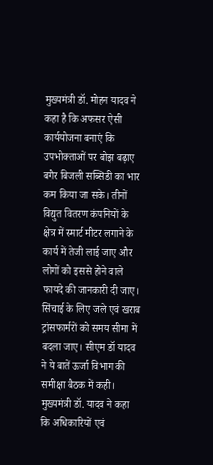मुख्यमंत्री डॉ. मोहन यादव ने कहा है कि अफसर ऐसी कार्ययोजना बनाएं कि उपभोक्ताओं पर बोझ बढ़ाए बगैर बिजली सब्सिडी का भार कम किया जा सके। तीनों विद्युत वितरण कंपनियों के क्षेत्र में स्मार्ट मीटर लगाने के कार्य में तेजी लाई जाए और लोगों को इससे होने वाले फायदे की जानकारी दी जाए। सिंचाई के लिए जले एवं खराब ट्रांसफार्मरों को समय सीमा में बदला जाए। सीएम डॉ यादव ने ये बातें ऊर्जा विभाग की समीक्षा बैठक में कही। मुख्यमंत्री डॉ. यादव ने कहा कि अधिकारियों एवं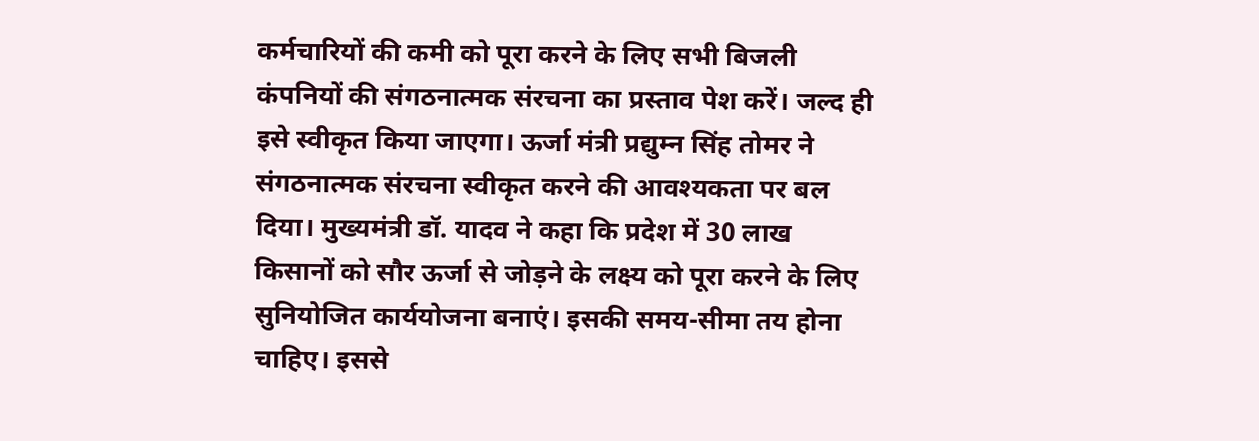कर्मचारियों की कमी को पूरा करने के लिए सभी बिजली कंपनियों की संगठनात्मक संरचना का प्रस्ताव पेश करें। जल्द ही इसे स्वीकृत किया जाएगा। ऊर्जा मंत्री प्रद्युम्न सिंह तोमर ने संगठनात्मक संरचना स्वीकृत करने की आवश्यकता पर बल दिया। मुख्यमंत्री डॉ. यादव ने कहा कि प्रदेश में 30 लाख किसानों को सौर ऊर्जा से जोड़ने के लक्ष्य को पूरा करने के लिए सुनियोजित कार्ययोजना बनाएं। इसकी समय-सीमा तय होना चाहिए। इससे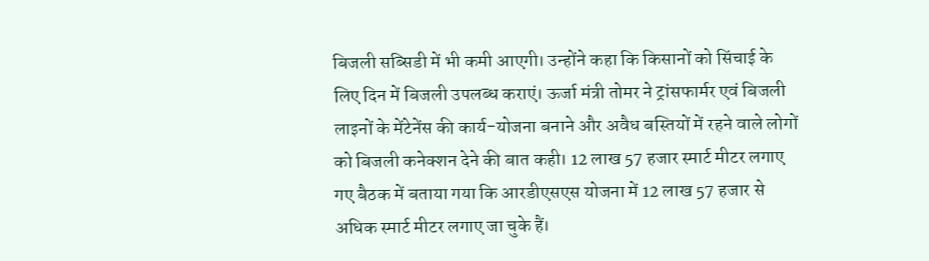बिजली सब्सिडी में भी कमी आएगी। उन्होंने कहा कि किसानों को सिंचाई के लिए दिन में बिजली उपलब्ध कराएं। ऊर्जा मंत्री तोमर ने ट्रांसफार्मर एवं बिजली लाइनों के मेंटेनेंस की कार्य-योजना बनाने और अवैध बस्तियों में रहने वाले लोगों को बिजली कनेक्शन देने की बात कही। 12 लाख 57 हजार स्मार्ट मीटर लगाए गए बैठक में बताया गया कि आरडीएसएस योजना में 12 लाख 57 हजार से अधिक स्मार्ट मीटर लगाए जा चुके हैं।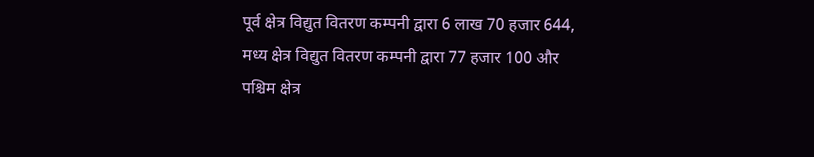पूर्व क्षेत्र विद्युत वितरण कम्पनी द्वारा 6 लाख 70 हजार 644, मध्य क्षेत्र विद्युत वितरण कम्पनी द्वारा 77 हजार 100 और पश्चिम क्षेत्र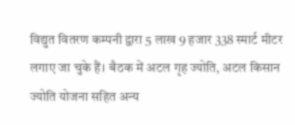विद्युत वितरण कम्पनी द्वारा 5 लाख 9 हजार 338 स्मार्ट मीटर लगाए जा चुके हैं। बैठक में अटल गृह ज्योति, अटल किसान ज्योति योजना सहित अन्य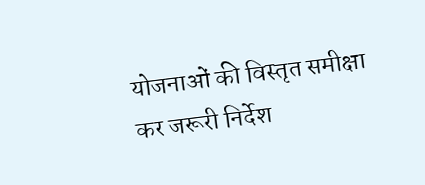योजनाओं की विस्तृत समीक्षा कर जरूरी निर्देश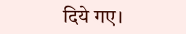दिये गए।